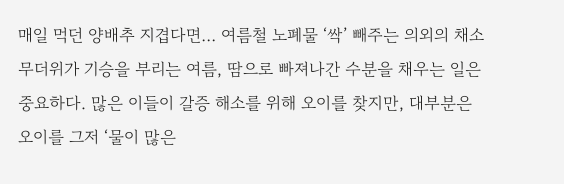매일 먹던 양배추 지겹다면… 여름철 노폐물 ‘싹’ 빼주는 의외의 채소
무더위가 기승을 부리는 여름, 땀으로 빠져나간 수분을 채우는 일은 중요하다. 많은 이들이 갈증 해소를 위해 오이를 찾지만, 대부분은 오이를 그저 ‘물이 많은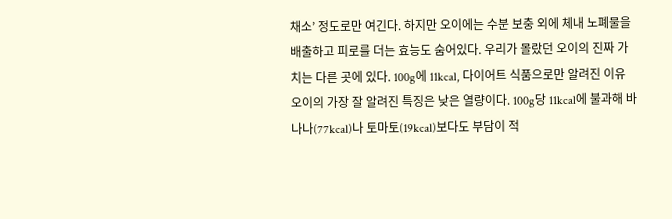채소’ 정도로만 여긴다. 하지만 오이에는 수분 보충 외에 체내 노폐물을 배출하고 피로를 더는 효능도 숨어있다. 우리가 몰랐던 오이의 진짜 가치는 다른 곳에 있다. 100g에 11kcal, 다이어트 식품으로만 알려진 이유 오이의 가장 잘 알려진 특징은 낮은 열량이다. 100g당 11kcal에 불과해 바나나(77kcal)나 토마토(19kcal)보다도 부담이 적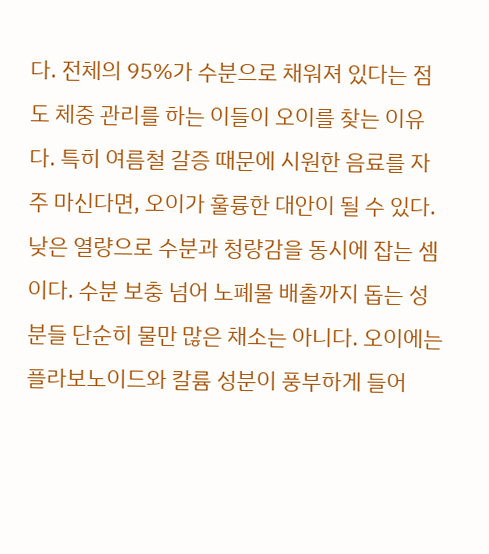다. 전체의 95%가 수분으로 채워져 있다는 점도 체중 관리를 하는 이들이 오이를 찾는 이유다. 특히 여름철 갈증 때문에 시원한 음료를 자주 마신다면, 오이가 훌륭한 대안이 될 수 있다. 낮은 열량으로 수분과 청량감을 동시에 잡는 셈이다. 수분 보충 넘어 노폐물 배출까지 돕는 성분들 단순히 물만 많은 채소는 아니다. 오이에는 플라보노이드와 칼륨 성분이 풍부하게 들어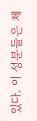있다. 이 성분들은 체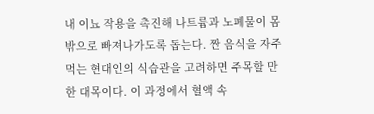내 이뇨 작용을 촉진해 나트륨과 노폐물이 몸 밖으로 빠져나가도록 돕는다. 짠 음식을 자주 먹는 현대인의 식습관을 고려하면 주목할 만한 대목이다. 이 과정에서 혈액 속